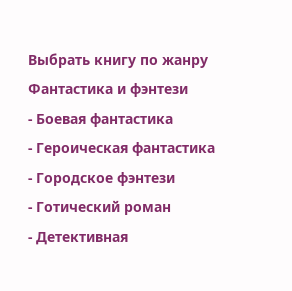Выбрать книгу по жанру
Фантастика и фэнтези
- Боевая фантастика
- Героическая фантастика
- Городское фэнтези
- Готический роман
- Детективная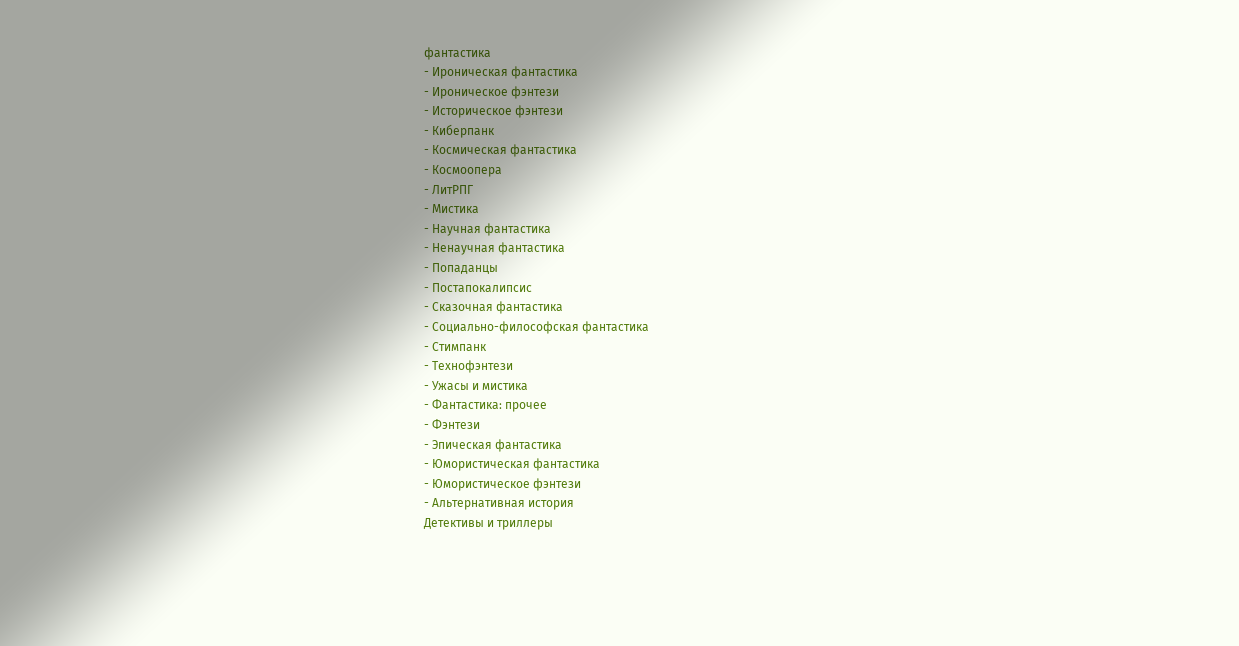фантастика
- Ироническая фантастика
- Ироническое фэнтези
- Историческое фэнтези
- Киберпанк
- Космическая фантастика
- Космоопера
- ЛитРПГ
- Мистика
- Научная фантастика
- Ненаучная фантастика
- Попаданцы
- Постапокалипсис
- Сказочная фантастика
- Социально-философская фантастика
- Стимпанк
- Технофэнтези
- Ужасы и мистика
- Фантастика: прочее
- Фэнтези
- Эпическая фантастика
- Юмористическая фантастика
- Юмористическое фэнтези
- Альтернативная история
Детективы и триллеры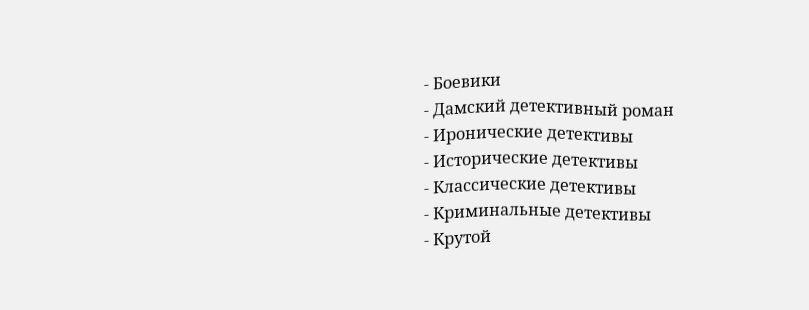- Боевики
- Дамский детективный роман
- Иронические детективы
- Исторические детективы
- Классические детективы
- Криминальные детективы
- Крутой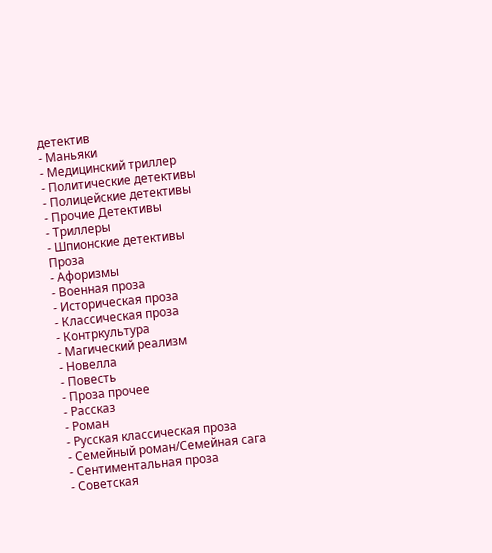детектив
- Маньяки
- Медицинский триллер
- Политические детективы
- Полицейские детективы
- Прочие Детективы
- Триллеры
- Шпионские детективы
Проза
- Афоризмы
- Военная проза
- Историческая проза
- Классическая проза
- Контркультура
- Магический реализм
- Новелла
- Повесть
- Проза прочее
- Рассказ
- Роман
- Русская классическая проза
- Семейный роман/Семейная сага
- Сентиментальная проза
- Советская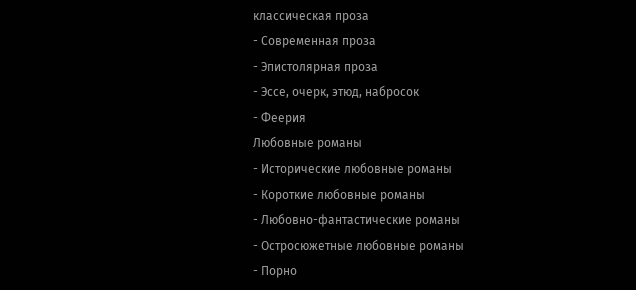классическая проза
- Современная проза
- Эпистолярная проза
- Эссе, очерк, этюд, набросок
- Феерия
Любовные романы
- Исторические любовные романы
- Короткие любовные романы
- Любовно-фантастические романы
- Остросюжетные любовные романы
- Порно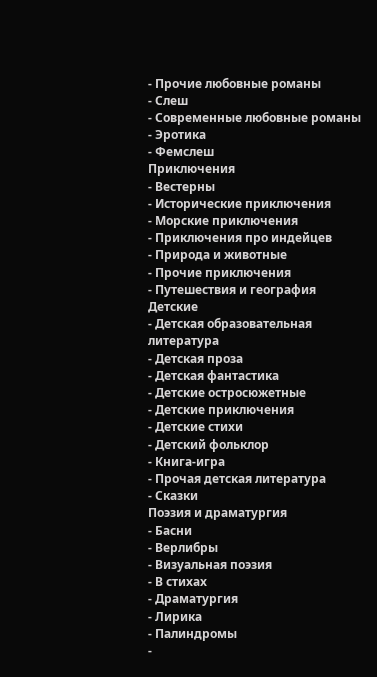- Прочие любовные романы
- Слеш
- Современные любовные романы
- Эротика
- Фемслеш
Приключения
- Вестерны
- Исторические приключения
- Морские приключения
- Приключения про индейцев
- Природа и животные
- Прочие приключения
- Путешествия и география
Детские
- Детская образовательная литература
- Детская проза
- Детская фантастика
- Детские остросюжетные
- Детские приключения
- Детские стихи
- Детский фольклор
- Книга-игра
- Прочая детская литература
- Сказки
Поэзия и драматургия
- Басни
- Верлибры
- Визуальная поэзия
- В стихах
- Драматургия
- Лирика
- Палиндромы
-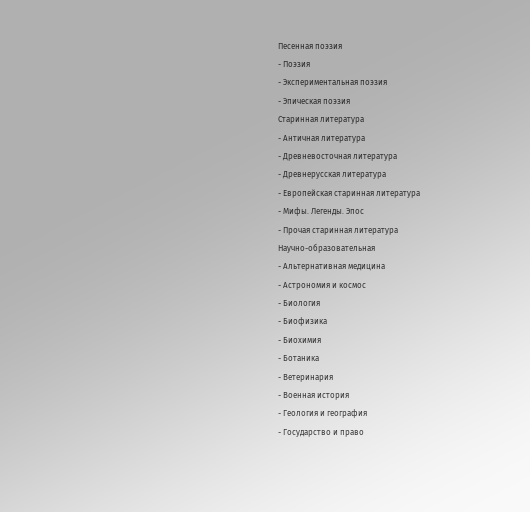Песенная поэзия
- Поэзия
- Экспериментальная поэзия
- Эпическая поэзия
Старинная литература
- Античная литература
- Древневосточная литература
- Древнерусская литература
- Европейская старинная литература
- Мифы. Легенды. Эпос
- Прочая старинная литература
Научно-образовательная
- Альтернативная медицина
- Астрономия и космос
- Биология
- Биофизика
- Биохимия
- Ботаника
- Ветеринария
- Военная история
- Геология и география
- Государство и право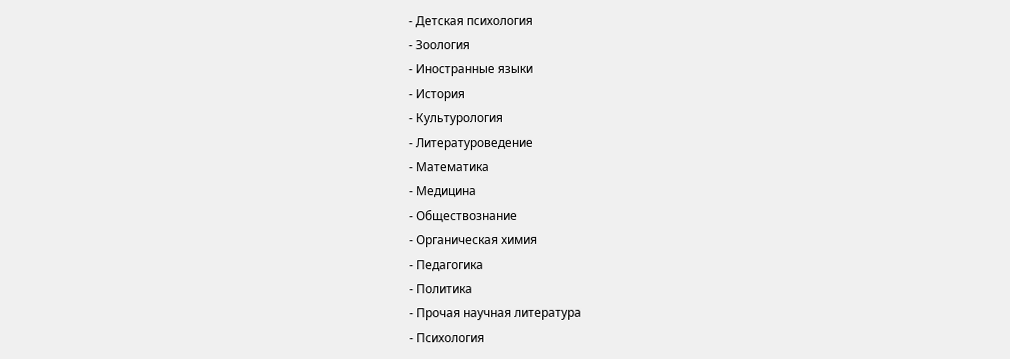- Детская психология
- Зоология
- Иностранные языки
- История
- Культурология
- Литературоведение
- Математика
- Медицина
- Обществознание
- Органическая химия
- Педагогика
- Политика
- Прочая научная литература
- Психология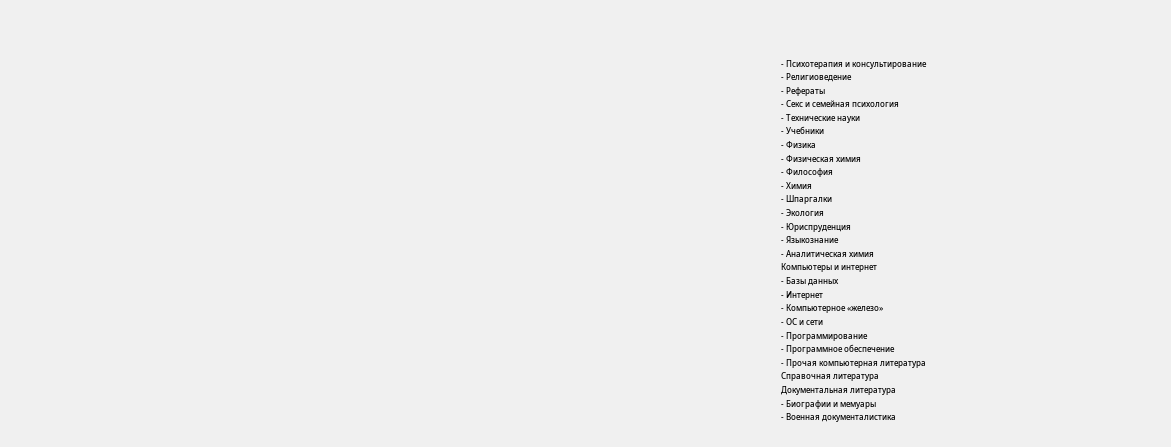- Психотерапия и консультирование
- Религиоведение
- Рефераты
- Секс и семейная психология
- Технические науки
- Учебники
- Физика
- Физическая химия
- Философия
- Химия
- Шпаргалки
- Экология
- Юриспруденция
- Языкознание
- Аналитическая химия
Компьютеры и интернет
- Базы данных
- Интернет
- Компьютерное «железо»
- ОС и сети
- Программирование
- Программное обеспечение
- Прочая компьютерная литература
Справочная литература
Документальная литература
- Биографии и мемуары
- Военная документалистика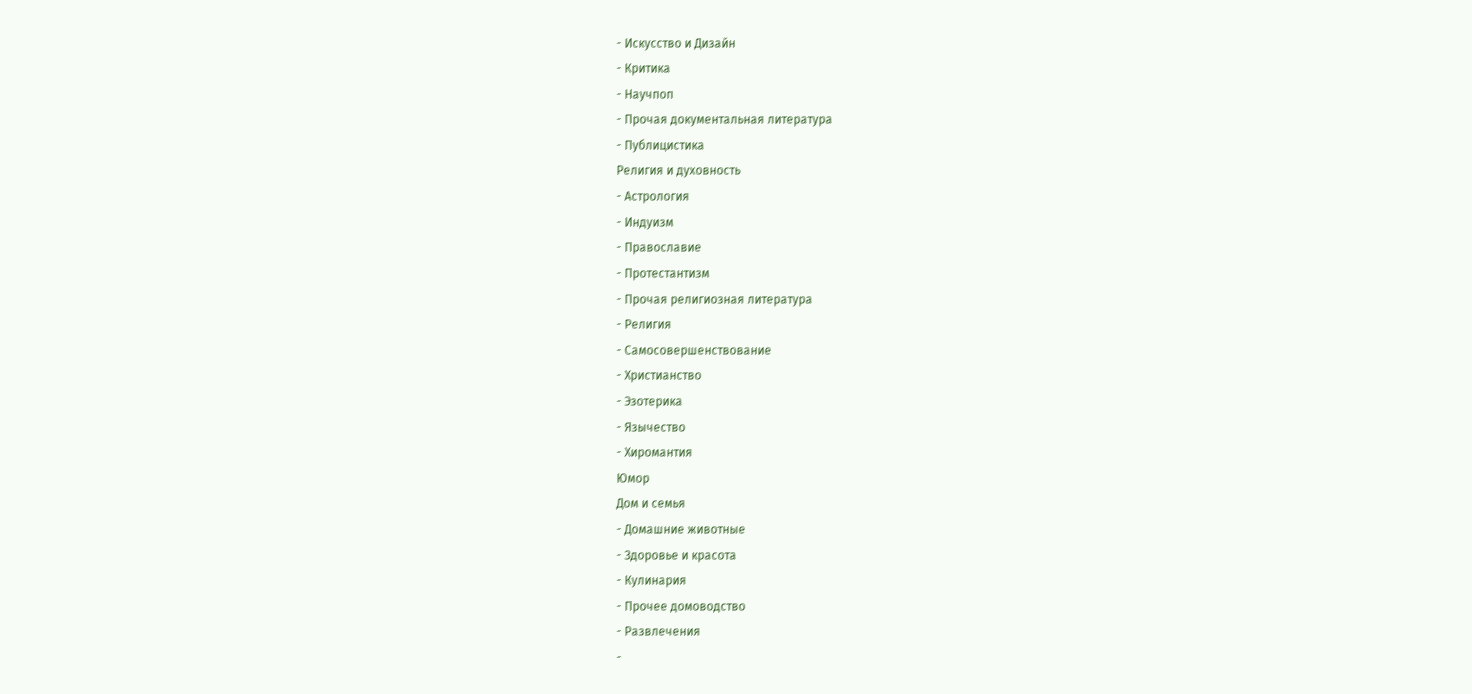- Искусство и Дизайн
- Критика
- Научпоп
- Прочая документальная литература
- Публицистика
Религия и духовность
- Астрология
- Индуизм
- Православие
- Протестантизм
- Прочая религиозная литература
- Религия
- Самосовершенствование
- Христианство
- Эзотерика
- Язычество
- Хиромантия
Юмор
Дом и семья
- Домашние животные
- Здоровье и красота
- Кулинария
- Прочее домоводство
- Развлечения
-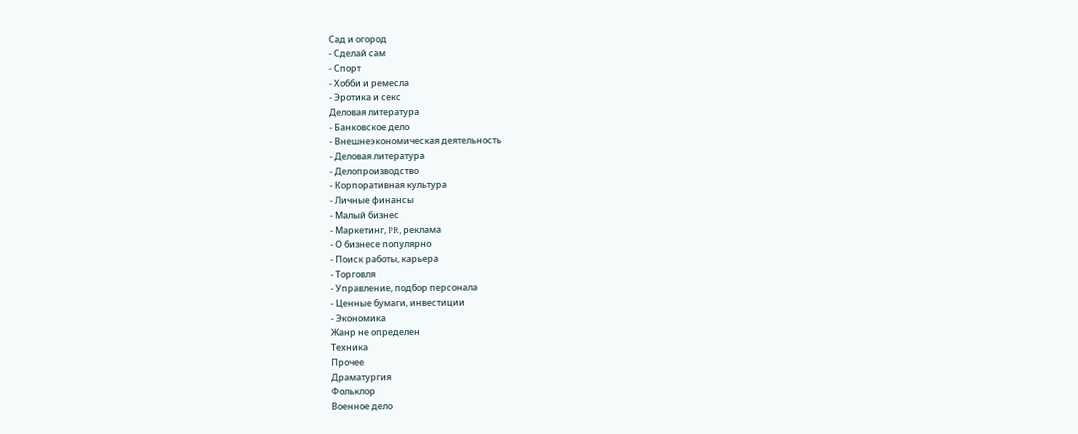Сад и огород
- Сделай сам
- Спорт
- Хобби и ремесла
- Эротика и секс
Деловая литература
- Банковское дело
- Внешнеэкономическая деятельность
- Деловая литература
- Делопроизводство
- Корпоративная культура
- Личные финансы
- Малый бизнес
- Маркетинг, PR, реклама
- О бизнесе популярно
- Поиск работы, карьера
- Торговля
- Управление, подбор персонала
- Ценные бумаги, инвестиции
- Экономика
Жанр не определен
Техника
Прочее
Драматургия
Фольклор
Военное дело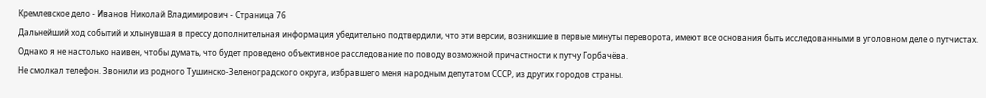Кремлевское дело - Иванов Николай Владимирович - Страница 76
Дальнейший ход событий и хлынувшая в прессу дополнительная информация убедительно подтвердили, что эти версии, возникшие в первые минуты переворота, имеют все основания быть исследованными в уголовном деле о путчистах. Однако я не настолько наивен, чтобы думать, что будет проведено объективное расследование по поводу возможной причастности к путчу Горбачёва.
Не смолкал телефон. Звонили из родного Тушинско-Зеленоградского округа, избравшего меня народным депутатом СССР, из других городов страны.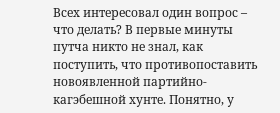Всех интересовал один вопрос – что делать? В первые минуты путча никто не знал, как поступить, что противопоставить новоявленной партийно-кагэбешной хунте. Понятно, у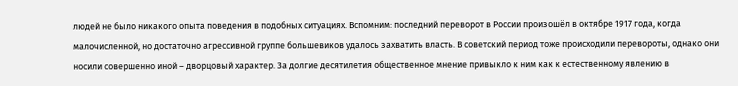людей не было никакого опыта поведения в подобных ситуациях. Вспомним: последний переворот в России произошёл в октябре 1917 года, когда малочисленной, но достаточно агрессивной группе большевиков удалось захватить власть. В советский период тоже происходили перевороты, однако они носили совершенно иной – дворцовый характер. За долгие десятилетия общественное мнение привыкло к ним как к естественному явлению в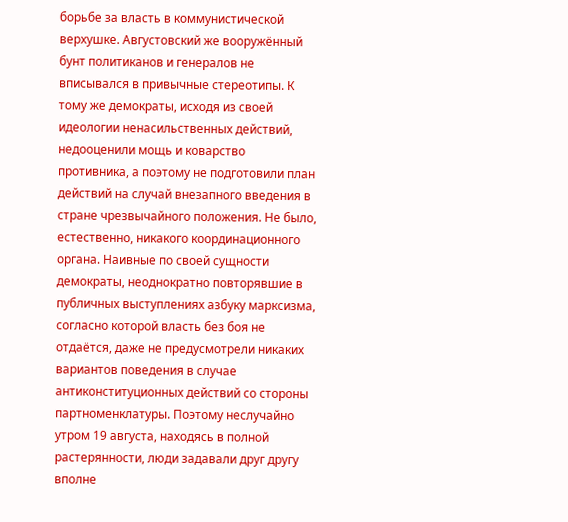борьбе за власть в коммунистической верхушке. Августовский же вооружённый бунт политиканов и генералов не вписывался в привычные стереотипы. К тому же демократы, исходя из своей идеологии ненасильственных действий, недооценили мощь и коварство противника, а поэтому не подготовили план действий на случай внезапного введения в стране чрезвычайного положения. Не было, естественно, никакого координационного органа. Наивные по своей сущности демократы, неоднократно повторявшие в публичных выступлениях азбуку марксизма, согласно которой власть без боя не отдаётся, даже не предусмотрели никаких вариантов поведения в случае антиконституционных действий со стороны партноменклатуры. Поэтому неслучайно утром 19 августа, находясь в полной растерянности, люди задавали друг другу вполне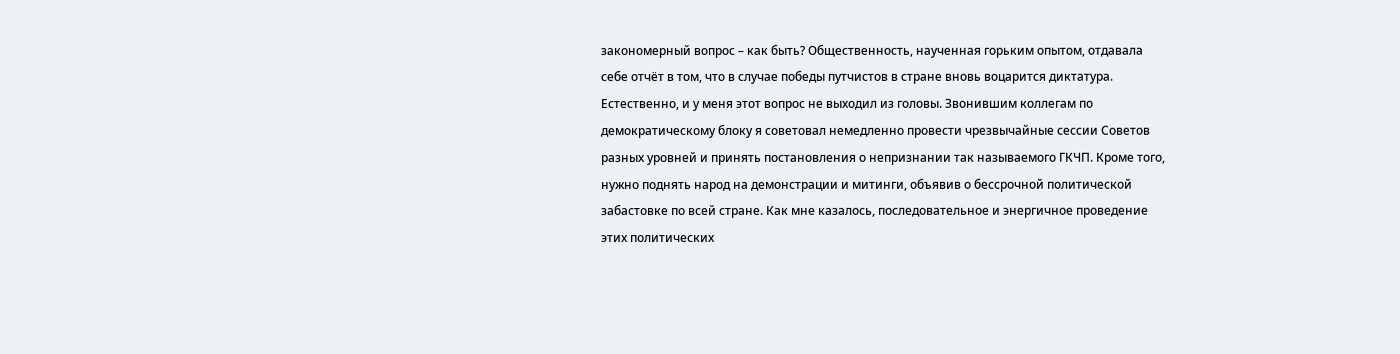закономерный вопрос – как быть? Общественность, наученная горьким опытом, отдавала себе отчёт в том, что в случае победы путчистов в стране вновь воцарится диктатура. Естественно, и у меня этот вопрос не выходил из головы. Звонившим коллегам по демократическому блоку я советовал немедленно провести чрезвычайные сессии Советов разных уровней и принять постановления о непризнании так называемого ГКЧП. Кроме того, нужно поднять народ на демонстрации и митинги, объявив о бессрочной политической забастовке по всей стране. Как мне казалось, последовательное и энергичное проведение этих политических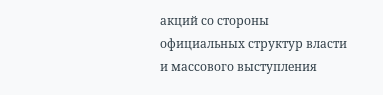акций со стороны официальных структур власти и массового выступления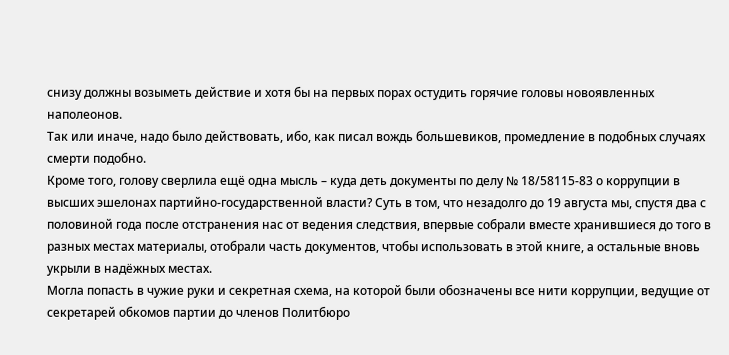снизу должны возыметь действие и хотя бы на первых порах остудить горячие головы новоявленных наполеонов.
Так или иначе, надо было действовать, ибо, как писал вождь большевиков, промедление в подобных случаях смерти подобно.
Кроме того, голову сверлила ещё одна мысль – куда деть документы по делу № 18/58115-83 о коррупции в высших эшелонах партийно-государственной власти? Суть в том, что незадолго до 19 августа мы, спустя два с половиной года после отстранения нас от ведения следствия, впервые собрали вместе хранившиеся до того в разных местах материалы, отобрали часть документов, чтобы использовать в этой книге, а остальные вновь укрыли в надёжных местах.
Могла попасть в чужие руки и секретная схема, на которой были обозначены все нити коррупции, ведущие от секретарей обкомов партии до членов Политбюро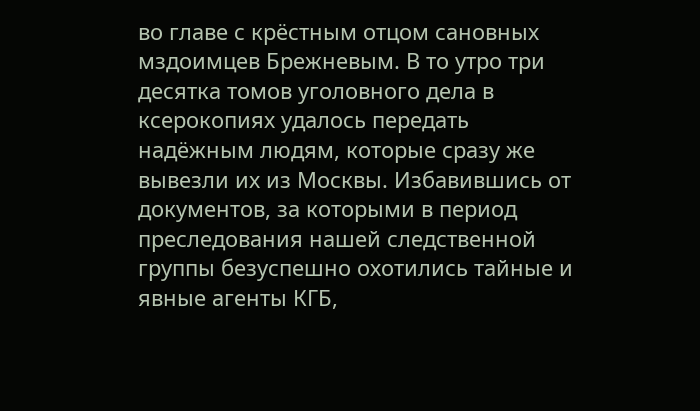во главе с крёстным отцом сановных мздоимцев Брежневым. В то утро три десятка томов уголовного дела в ксерокопиях удалось передать надёжным людям, которые сразу же вывезли их из Москвы. Избавившись от документов, за которыми в период преследования нашей следственной группы безуспешно охотились тайные и явные агенты КГБ,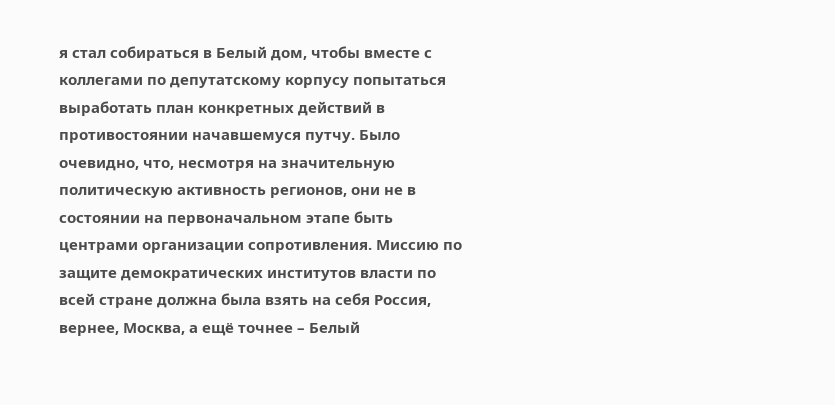я стал собираться в Белый дом, чтобы вместе с коллегами по депутатскому корпусу попытаться выработать план конкретных действий в противостоянии начавшемуся путчу. Было очевидно, что, несмотря на значительную политическую активность регионов, они не в состоянии на первоначальном этапе быть центрами организации сопротивления. Миссию по защите демократических институтов власти по всей стране должна была взять на себя Россия, вернее, Москва, а ещё точнее – Белый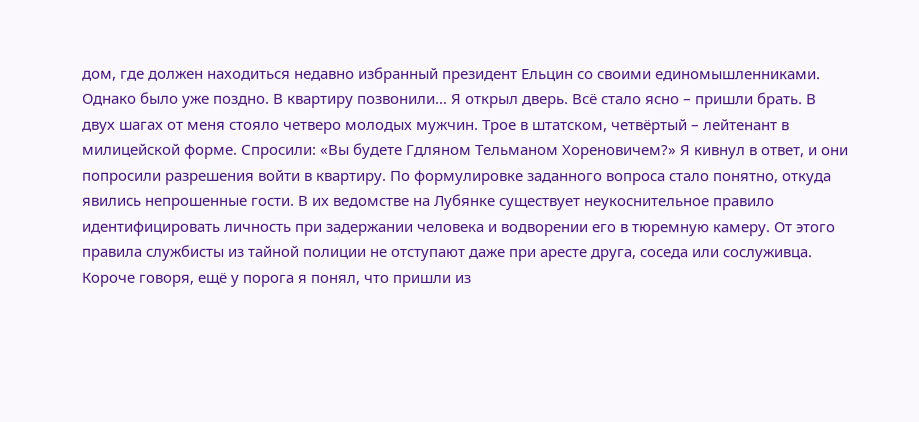дом, где должен находиться недавно избранный президент Ельцин со своими единомышленниками.
Однако было уже поздно. В квартиру позвонили… Я открыл дверь. Всё стало ясно – пришли брать. В двух шагах от меня стояло четверо молодых мужчин. Трое в штатском, четвёртый – лейтенант в милицейской форме. Спросили: «Вы будете Гдляном Тельманом Хореновичем?» Я кивнул в ответ, и они попросили разрешения войти в квартиру. По формулировке заданного вопроса стало понятно, откуда явились непрошенные гости. В их ведомстве на Лубянке существует неукоснительное правило идентифицировать личность при задержании человека и водворении его в тюремную камеру. От этого правила службисты из тайной полиции не отступают даже при аресте друга, соседа или сослуживца. Короче говоря, ещё у порога я понял, что пришли из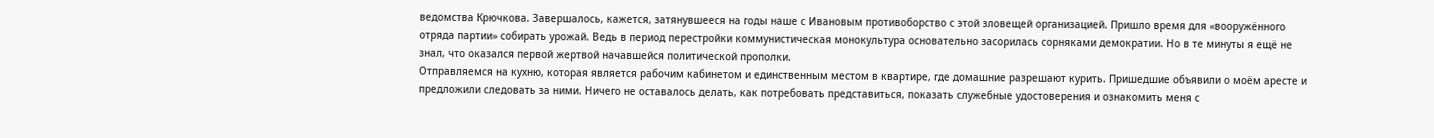ведомства Крючкова. Завершалось, кажется, затянувшееся на годы наше с Ивановым противоборство с этой зловещей организацией. Пришло время для «вооружённого отряда партии» собирать урожай. Ведь в период перестройки коммунистическая монокультура основательно засорилась сорняками демократии. Но в те минуты я ещё не знал, что оказался первой жертвой начавшейся политической прополки.
Отправляемся на кухню, которая является рабочим кабинетом и единственным местом в квартире, где домашние разрешают курить. Пришедшие объявили о моём аресте и предложили следовать за ними. Ничего не оставалось делать, как потребовать представиться, показать служебные удостоверения и ознакомить меня с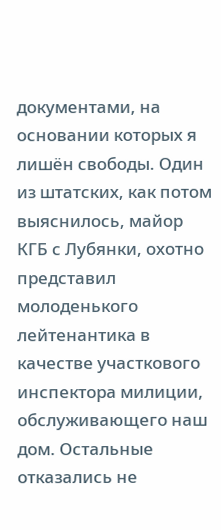документами, на основании которых я лишён свободы. Один из штатских, как потом выяснилось, майор КГБ с Лубянки, охотно представил молоденького лейтенантика в качестве участкового инспектора милиции, обслуживающего наш дом. Остальные отказались не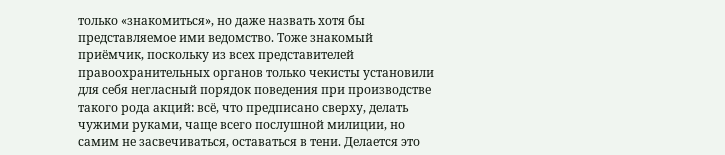только «знакомиться», но даже назвать хотя бы представляемое ими ведомство. Тоже знакомый приёмчик, поскольку из всех представителей правоохранительных органов только чекисты установили для себя негласный порядок поведения при производстве такого рода акций: всё, что предписано сверху, делать чужими руками, чаще всего послушной милиции, но самим не засвечиваться, оставаться в тени. Делается это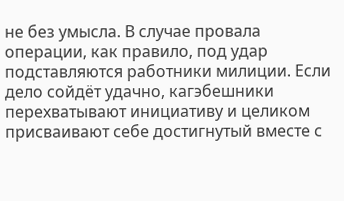не без умысла. В случае провала операции, как правило, под удар подставляются работники милиции. Если дело сойдёт удачно, кагэбешники перехватывают инициативу и целиком присваивают себе достигнутый вместе с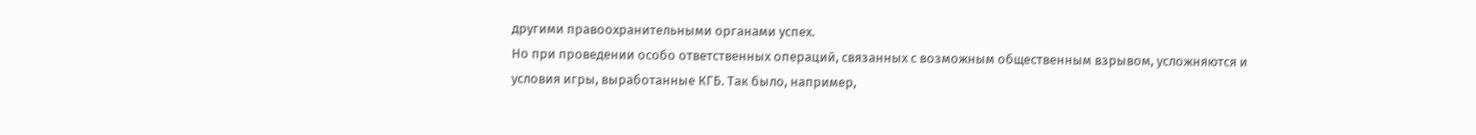другими правоохранительными органами успех.
Но при проведении особо ответственных операций, связанных с возможным общественным взрывом, усложняются и условия игры, выработанные КГБ. Так было, например,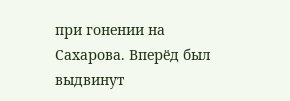при гонении на Сахарова. Вперёд был выдвинут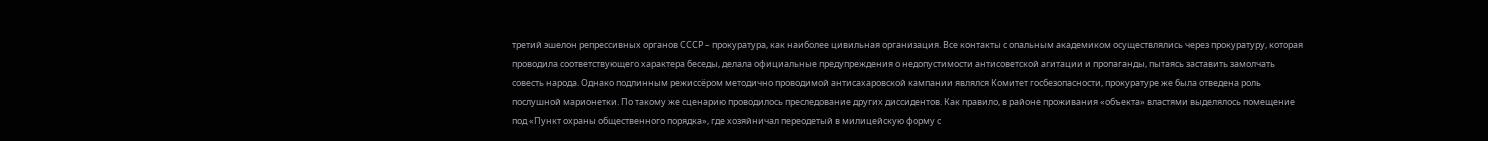третий эшелон репрессивных органов СССР – прокуратура, как наиболее цивильная организация. Все контакты с опальным академиком осуществлялись через прокуратуру, которая проводила соответствующего характера беседы, делала официальные предупреждения о недопустимости антисоветской агитации и пропаганды, пытаясь заставить замолчать совесть народа. Однако подлинным режиссёром методично проводимой антисахаровской кампании являлся Комитет госбезопасности, прокуратуре же была отведена роль послушной марионетки. По такому же сценарию проводилось преследование других диссидентов. Как правило, в районе проживания «объекта» властями выделялось помещение под «Пункт охраны общественного порядка», где хозяйничал переодетый в милицейскую форму с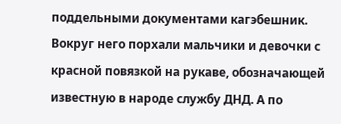поддельными документами кагэбешник. Вокруг него порхали мальчики и девочки с красной повязкой на рукаве, обозначающей известную в народе службу ДНД. А по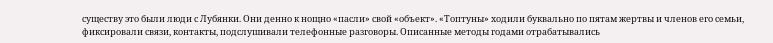существу это были люди с Лубянки. Они денно к нощно «пасли» свой «объект». «Топтуны» ходили буквально по пятам жертвы и членов его семьи, фиксировали связи, контакты, подслушивали телефонные разговоры. Описанные методы годами отрабатывались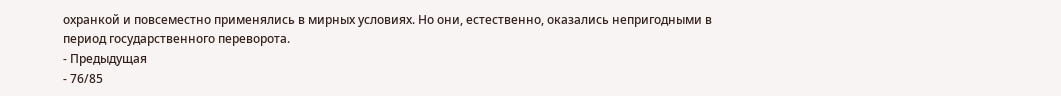охранкой и повсеместно применялись в мирных условиях. Но они, естественно, оказались непригодными в период государственного переворота.
- Предыдущая
- 76/85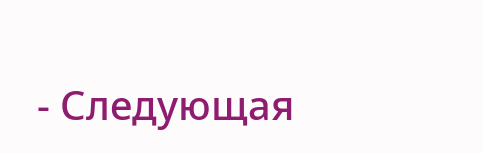- Следующая